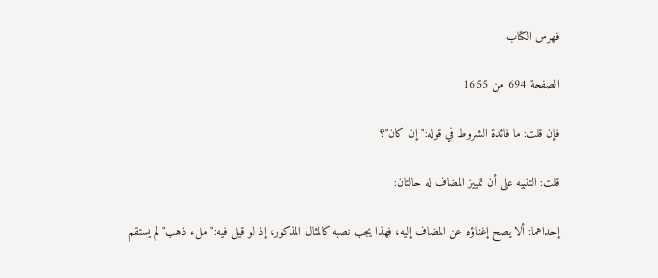فهرس الكتاب

الصفحة 694 من 1655

فإن قلت: ما فائدة الشروط في قوله:"إن كان"؟

قلت: التنبيه على أن تمييز المضاف له حالتان:

إحداهما: ألا يصح إغناؤه عن المضاف إليه، فهذا يجب نصبه كالمثال المذكور، إذ لو قيل فيه:"ملء ذهب"لم يستقم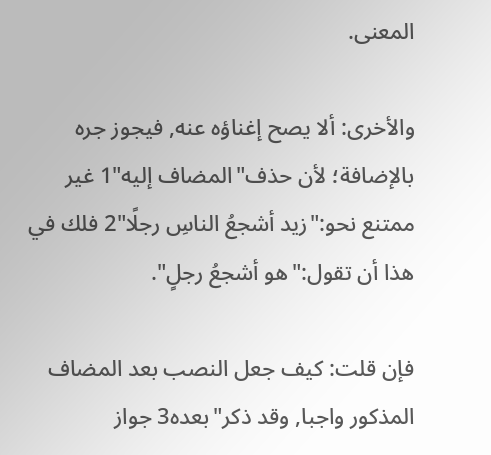المعنى.

والأخرى: ألا يصح إغناؤه عنه, فيجوز جره بالإضافة؛ لأن حذف"المضاف إليه"1 غير ممتنع نحو:"زيد أشجعُ الناسِ رجلًا"2 فلك في هذا أن تقول:"هو أشجعُ رجلٍ".

فإن قلت: كيف جعل النصب بعد المضاف المذكور واجبا, وقد ذكر"بعده3 جواز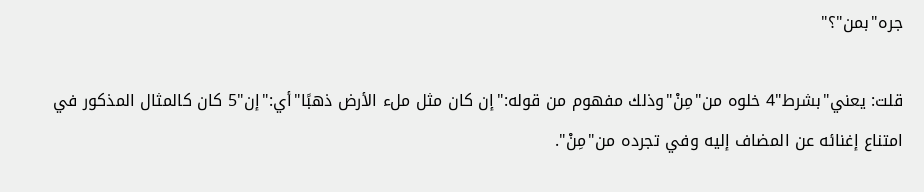جره"بمن"؟"

قلت: يعني"بشرط"4 خلوه من"مِنْ"وذلك مفهوم من قوله:"إن كان مثل ملء الأرض ذهبًا"أي:"إن"5 كان كالمثال المذكور في امتناع إغنائه عن المضاف إليه وفي تجرده من"مِنْ".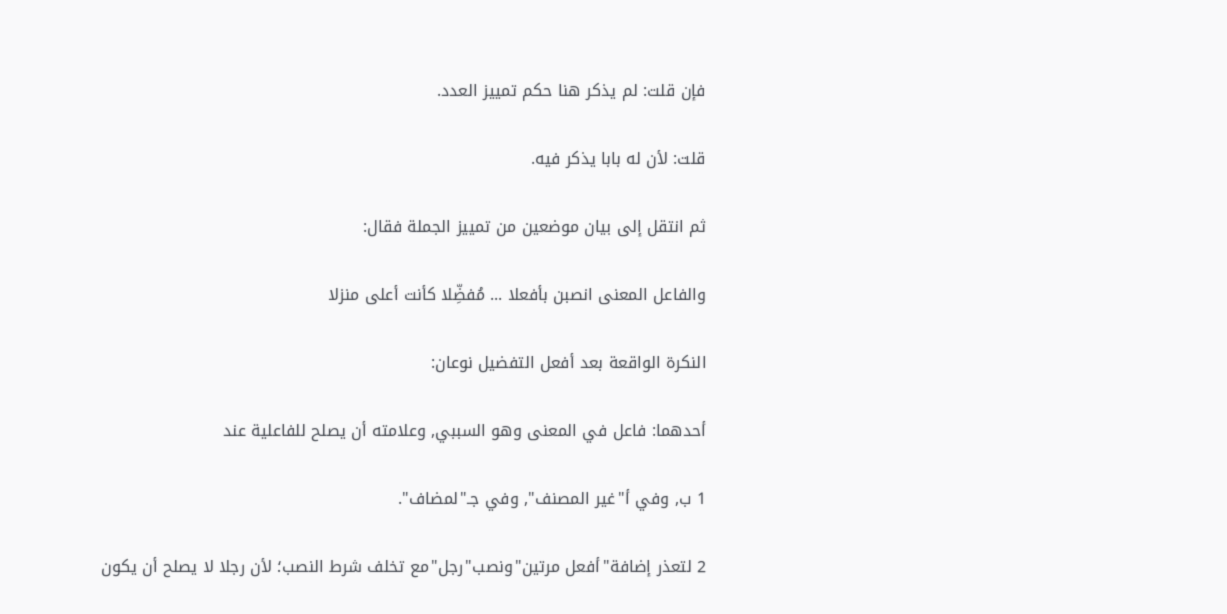فإن قلت: لم يذكر هنا حكم تمييز العدد.

قلت: لأن له بابا يذكر فيه.

ثم انتقل إلى بيان موضعين من تمييز الجملة فقال:

والفاعل المعنى انصبن بأفعلا ... مُفضِّلا كأنت أعلى منزلا

النكرة الواقعة بعد أفعل التفضيل نوعان:

أحدهما: فاعل في المعنى وهو السببي, وعلامته أن يصلح للفاعلية عند

1 ب, وفي أ"غير المصنف", وفي جـ"لمضاف".

2 لتعذر إضافة"أفعل مرتين"ونصب"رجل"مع تخلف شرط النصب؛ لأن رجلا لا يصلح أن يكون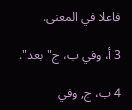فاعلا في المعنى.

3 أ، وفي ب، ج"بعد".

4 ب، ج, وفي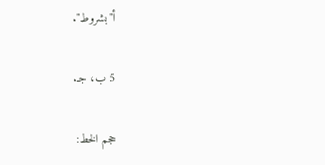أ"بشروط".

5 ب، جـ.

حجم الخط: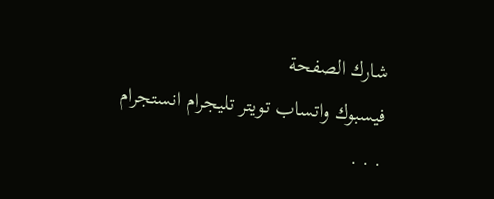شارك الصفحة
فيسبوك واتساب تويتر تليجرام انستجرام
. . .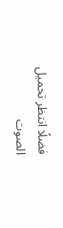فضلًا انتظر تحميل الصوت